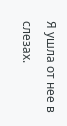Я ушла от нее в слезах.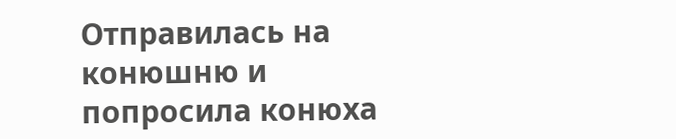Отправилась на конюшню и попросила конюха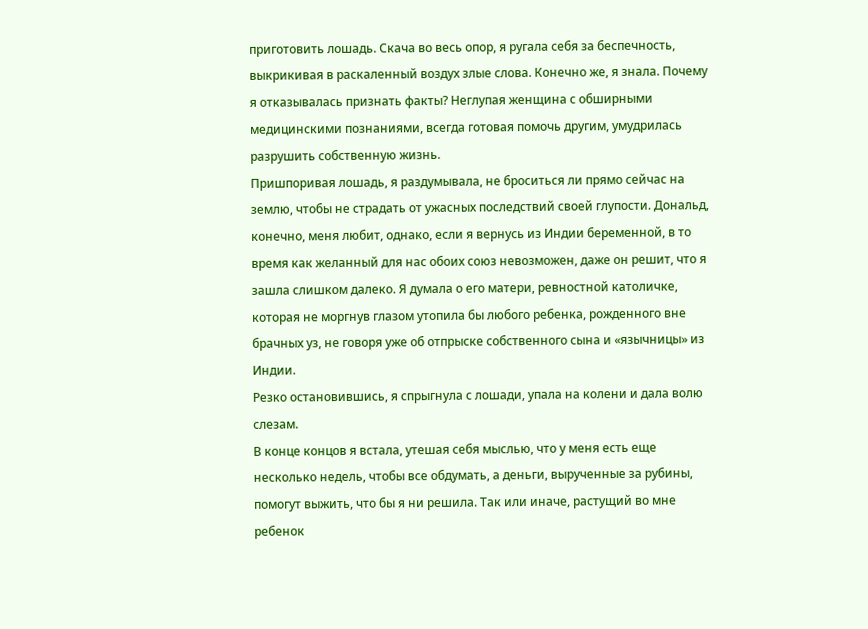приготовить лошадь. Скача во весь опор, я ругала себя за беспечность, выкрикивая в раскаленный воздух злые слова. Конечно же, я знала. Почему я отказывалась признать факты? Неглупая женщина с обширными медицинскими познаниями, всегда готовая помочь другим, умудрилась разрушить собственную жизнь.
Пришпоривая лошадь, я раздумывала, не броситься ли прямо сейчас на землю, чтобы не страдать от ужасных последствий своей глупости. Дональд, конечно, меня любит, однако, если я вернусь из Индии беременной, в то время как желанный для нас обоих союз невозможен, даже он решит, что я зашла слишком далеко. Я думала о его матери, ревностной католичке, которая не моргнув глазом утопила бы любого ребенка, рожденного вне брачных уз, не говоря уже об отпрыске собственного сына и «язычницы» из Индии.
Резко остановившись, я спрыгнула с лошади, упала на колени и дала волю слезам.
В конце концов я встала, утешая себя мыслью, что у меня есть еще несколько недель, чтобы все обдумать, а деньги, вырученные за рубины, помогут выжить, что бы я ни решила. Так или иначе, растущий во мне ребенок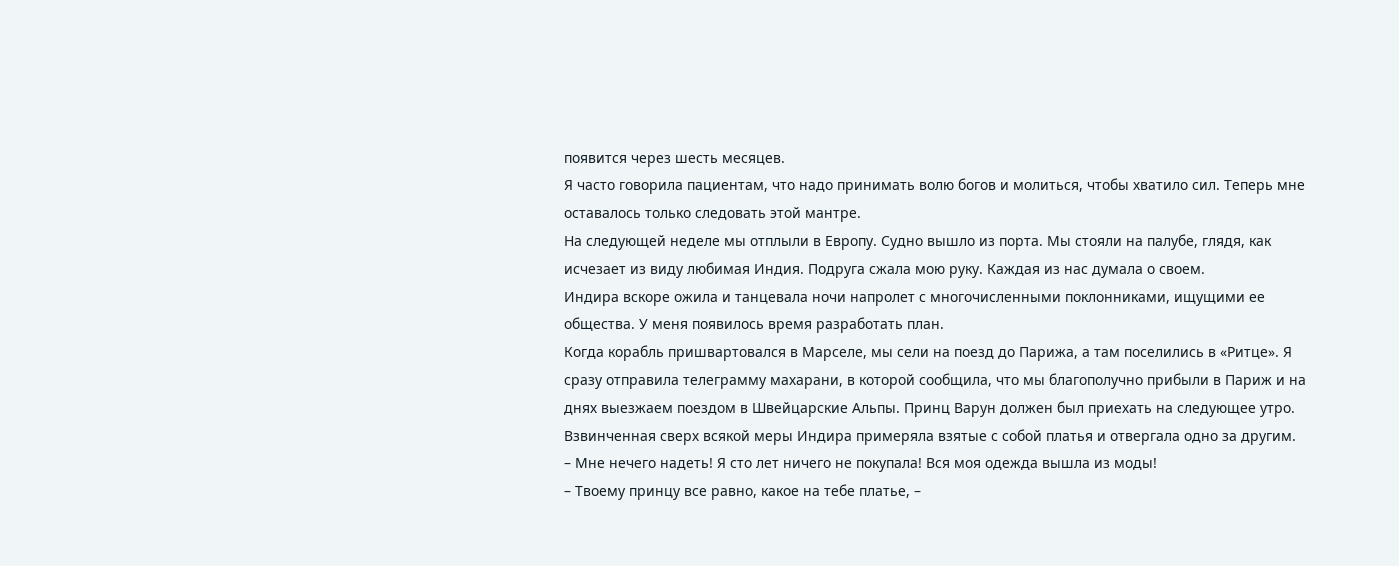появится через шесть месяцев.
Я часто говорила пациентам, что надо принимать волю богов и молиться, чтобы хватило сил. Теперь мне оставалось только следовать этой мантре.
На следующей неделе мы отплыли в Европу. Судно вышло из порта. Мы стояли на палубе, глядя, как исчезает из виду любимая Индия. Подруга сжала мою руку. Каждая из нас думала о своем.
Индира вскоре ожила и танцевала ночи напролет с многочисленными поклонниками, ищущими ее общества. У меня появилось время разработать план.
Когда корабль пришвартовался в Марселе, мы сели на поезд до Парижа, а там поселились в «Ритце». Я сразу отправила телеграмму махарани, в которой сообщила, что мы благополучно прибыли в Париж и на днях выезжаем поездом в Швейцарские Альпы. Принц Варун должен был приехать на следующее утро. Взвинченная сверх всякой меры Индира примеряла взятые с собой платья и отвергала одно за другим.
– Мне нечего надеть! Я сто лет ничего не покупала! Вся моя одежда вышла из моды!
– Твоему принцу все равно, какое на тебе платье, –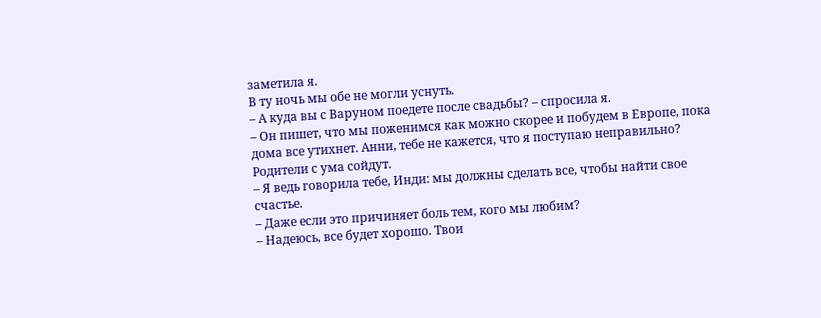заметила я.
В ту ночь мы обе не могли уснуть.
– А куда вы с Варуном поедете после свадьбы? – спросила я.
– Он пишет, что мы поженимся как можно скорее и побудем в Европе, пока дома все утихнет. Анни, тебе не кажется, что я поступаю неправильно? Родители с ума сойдут.
– Я ведь говорила тебе, Инди: мы должны сделать все, чтобы найти свое счастье.
– Даже если это причиняет боль тем, кого мы любим?
– Надеюсь, все будет хорошо. Твои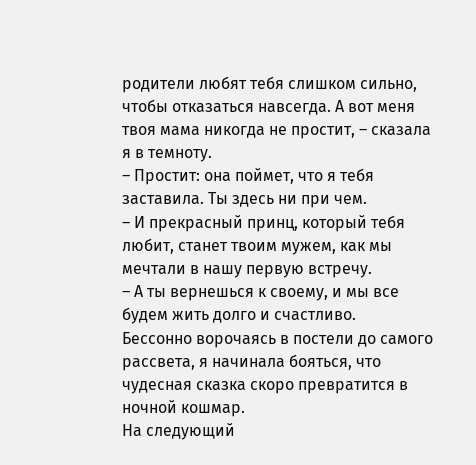родители любят тебя слишком сильно, чтобы отказаться навсегда. А вот меня твоя мама никогда не простит, – сказала я в темноту.
– Простит: она поймет, что я тебя заставила. Ты здесь ни при чем.
– И прекрасный принц, который тебя любит, станет твоим мужем, как мы мечтали в нашу первую встречу.
– А ты вернешься к своему, и мы все будем жить долго и счастливо.
Бессонно ворочаясь в постели до самого рассвета, я начинала бояться, что чудесная сказка скоро превратится в ночной кошмар.
На следующий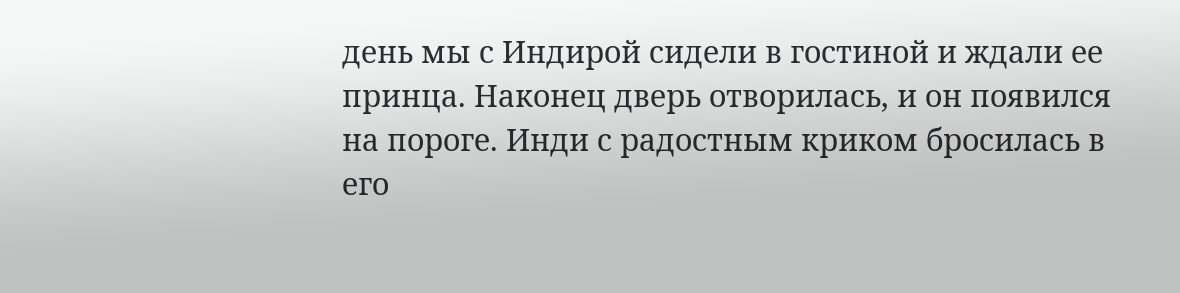день мы с Индирой сидели в гостиной и ждали ее принца. Наконец дверь отворилась, и он появился на пороге. Инди с радостным криком бросилась в его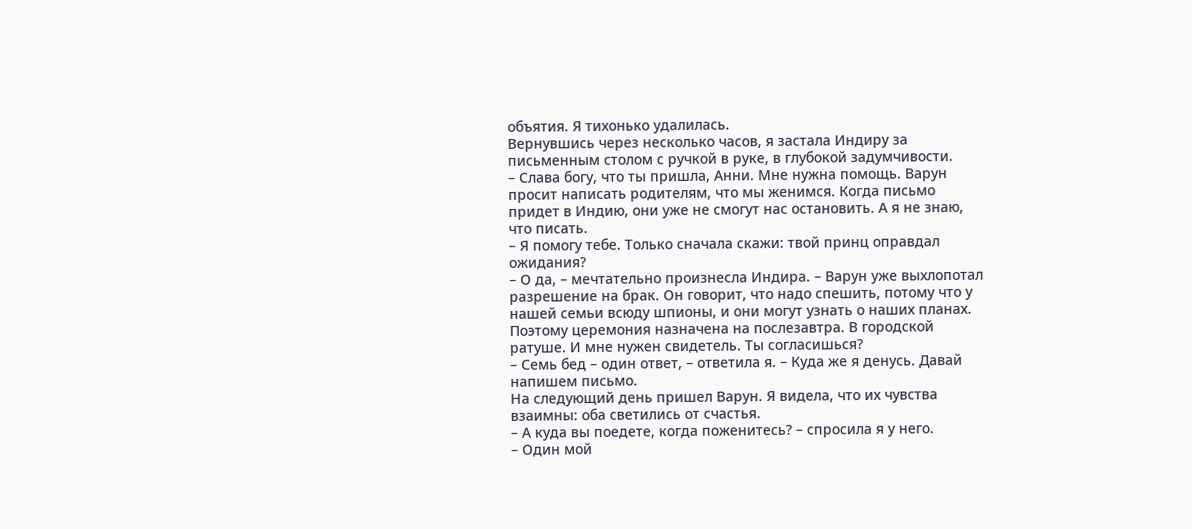объятия. Я тихонько удалилась.
Вернувшись через несколько часов, я застала Индиру за письменным столом с ручкой в руке, в глубокой задумчивости.
– Слава богу, что ты пришла, Анни. Мне нужна помощь. Варун просит написать родителям, что мы женимся. Когда письмо придет в Индию, они уже не смогут нас остановить. А я не знаю, что писать.
– Я помогу тебе. Только сначала скажи: твой принц оправдал ожидания?
– О да, – мечтательно произнесла Индира. – Варун уже выхлопотал разрешение на брак. Он говорит, что надо спешить, потому что у нашей семьи всюду шпионы, и они могут узнать о наших планах. Поэтому церемония назначена на послезавтра. В городской ратуше. И мне нужен свидетель. Ты согласишься?
– Семь бед – один ответ, – ответила я. – Куда же я денусь. Давай напишем письмо.
На следующий день пришел Варун. Я видела, что их чувства взаимны: оба светились от счастья.
– А куда вы поедете, когда поженитесь? – спросила я у него.
– Один мой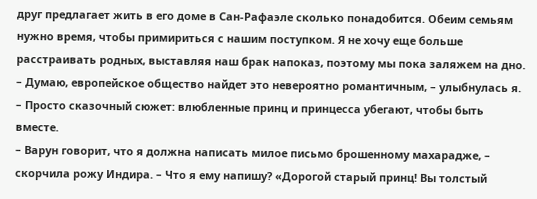друг предлагает жить в его доме в Сан-Рафаэле сколько понадобится. Обеим семьям нужно время, чтобы примириться с нашим поступком. Я не хочу еще больше расстраивать родных, выставляя наш брак напоказ, поэтому мы пока заляжем на дно.
– Думаю, европейское общество найдет это невероятно романтичным, – улыбнулась я. – Просто сказочный сюжет: влюбленные принц и принцесса убегают, чтобы быть вместе.
– Варун говорит, что я должна написать милое письмо брошенному махарадже, – скорчила рожу Индира. – Что я ему напишу? «Дорогой старый принц! Вы толстый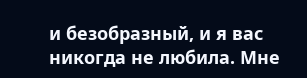и безобразный, и я вас никогда не любила. Мне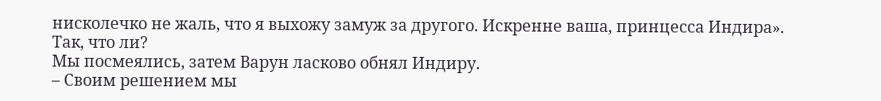нисколечко не жаль, что я выхожу замуж за другого. Искренне ваша, принцесса Индира». Так, что ли?
Мы посмеялись, затем Варун ласково обнял Индиру.
– Своим решением мы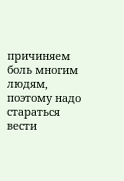причиняем боль многим людям, поэтому надо стараться вести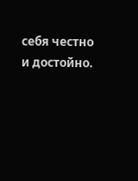себя честно и достойно.